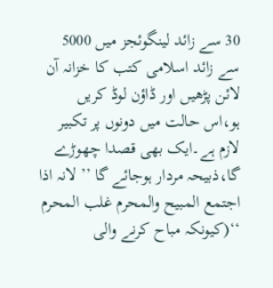30 سے زائد لینگوئجز میں 5000 سے زائد اسلامی کتب کا خزانہ آن لائن پڑھیں اور ڈاؤن لوڈ کریں
ہو،اس حالت میں دونوں پر تکبیر لازم ہے۔ایک بھی قصدا چھوڑے گا،ذبیحہ مردار ہوجائے گا ’’ لانہ اذا اجتمع المبیح والمحرم غلب المحرم ‘‘(کیونکہ مباح کرنے والی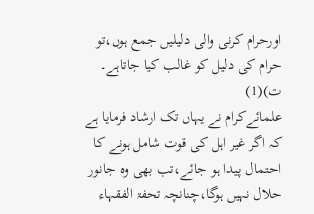اورحرام کرنی والی دلیلیں جمع ہوں،تو حرام کی دلیل کو غالب کیا جاتاہے۔ ت)(1)
علمائےکرام نے یہاں تک ارشاد فرمایا ہے کہ اگر غیر اہل کی قوت شامل ہونے کا احتمال پیدا ہو جائے،تب بھی وہ جانور حلال نہیں ہوگا،چنانچہ تحفۃ الفقہاء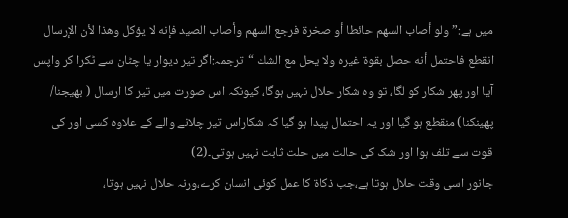میں ہے:” ولو أصاب السهم حائطا أو صخرة فرجع السهم وأصاب الصيد فإنه لا يؤكل وهذا لأن الإرسال انقطع فاحتمل أنه حصل بقوة غيره ولا يحل مع الشك “ترجمہ:اگر تیر دیوار یا چٹان سے ٹکرا کر واپس آیا اور پھر شکار کو لگا، تو وہ شکار حلال نہیں ہوگا، کیونکہ اس صورت میں تیر کا ارسال ( بھیجنا/ پھینکنا) منقطع ہو گیا اور یہ احتمال پیدا ہو گیا کہ شکاراس تیر چلانے والے کے علاوہ کسی اور کی قوت سے تلف ہوا اور شک کی حالت میں حلت ثابت نہیں ہوتی۔(2)
جانور اسی وقت حلال ہوتا ہے،جب ذکاۃ کا عمل کوئی انسان کرے،ورنہ حلال نہیں ہوتا،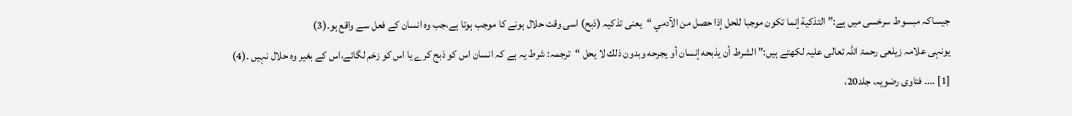جیساکہ مبسوط سرخسی میں ہے:” التذكية إنما تكون موجبا للحل إذا حصل من الآدمي “یعنی تذکیہ (ذبح) اسی وقت حلال ہونے کا موجب ہوتا ہے،جب وہ انسان کے فعل سے واقع ہو۔(3)
یونہی علامہ زیلعی رحمۃ اللہ تعالی علیہ لکھتے ہیں:” الشرط أن يذبحه إنسان أو يجرحه وبدون ذلك لا يحل “ترجمہ: شرط یہ ہے کہ انسان اس کو ذبح کرے یا اس کو زخم لگائے،اس کے بغیر وہ حلال نہیں ۔(4)
[1] …۔ فتاوی رضویہ، جلد20،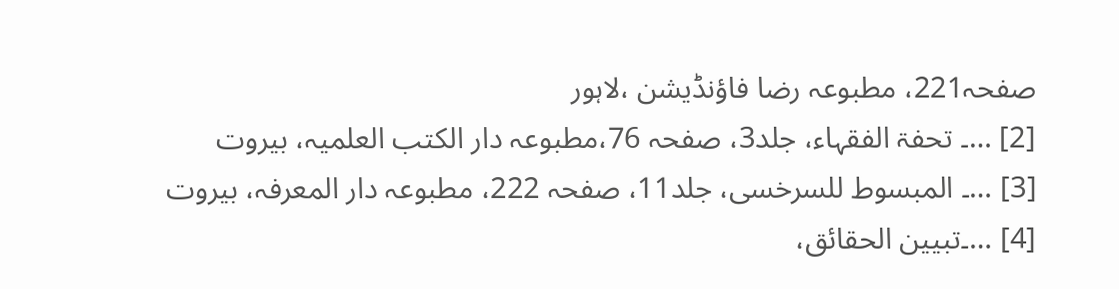صفحہ221، مطبوعہ رضا فاؤنڈیشن ،لاہور
[2] …۔ تحفۃ الفقہاء، جلد3، صفحہ 76،مطبوعہ دار الكتب العلمیہ، بیروت
[3] …۔ المبسوط للسرخسی، جلد11، صفحہ 222، مطبوعہ دار المعرفہ، بیروت
[4] …۔تبیین الحقائق،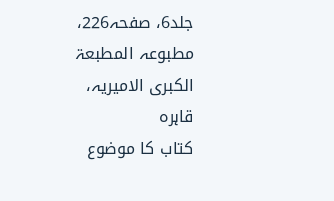جلد6، صفحہ226، مطبوعہ المطبعۃ الكبری الامیریہ، قاہرہ
کتاب کا موضوع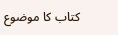کتاب کا موضوع